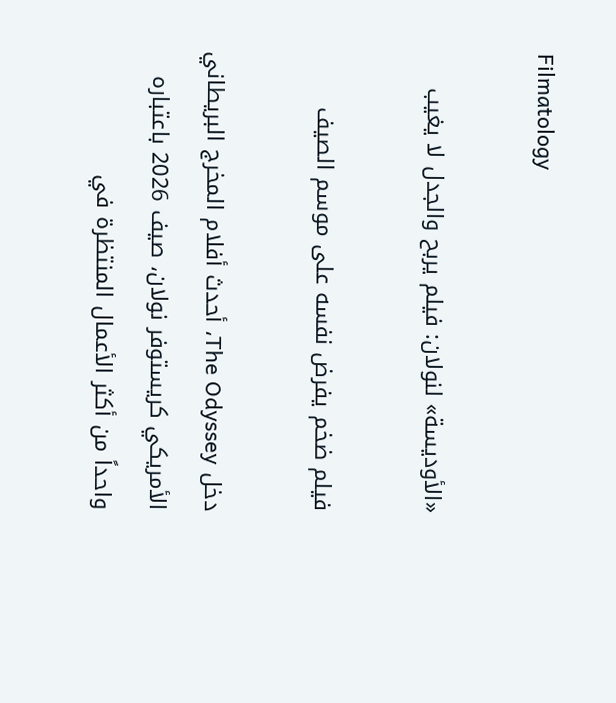Filmatology

«الأوديسة» لنولان: فيلم يربح والجدل لا يغيب

فيلم ضخم يفرض نفسه على موسم الصيف

دخل The Odyssey، أحدث أفلام المخرج البريطاني الأمريكي كريستوفر نولان، صيف 2026 باعتباره واحداً من أكثر الأعمال المنتظرة في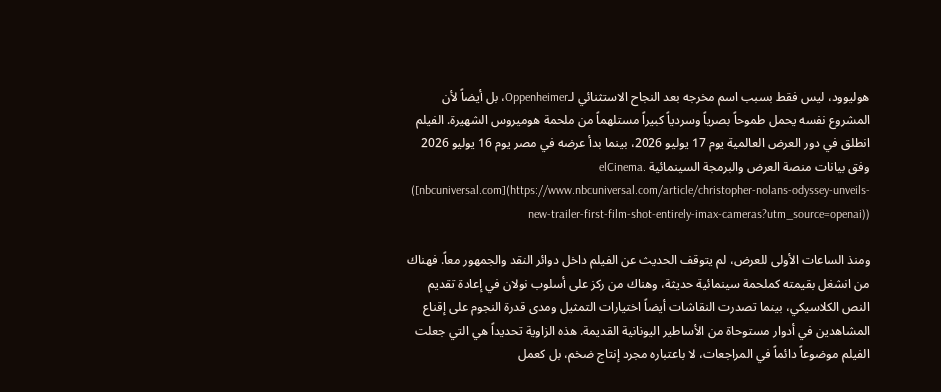هوليوود، ليس فقط بسبب اسم مخرجه بعد النجاح الاستثنائي لـOppenheimer، بل أيضاً لأن المشروع نفسه يحمل طموحاً بصرياً وسردياً كبيراً مستلهماً من ملحمة هوميروس الشهيرة. الفيلم انطلق في دور العرض العالمية يوم 17 يوليو 2026، بينما بدأ عرضه في مصر يوم 16 يوليو 2026 وفق بيانات منصة العرض والبرمجة السينمائية elCinema. ([nbcuniversal.com](https://www.nbcuniversal.com/article/christopher-nolans-odyssey-unveils-new-trailer-first-film-shot-entirely-imax-cameras?utm_source=openai))

ومنذ الساعات الأولى للعرض، لم يتوقف الحديث عن الفيلم داخل دوائر النقد والجمهور معاً. فهناك من انشغل بقيمته كملحمة سينمائية حديثة، وهناك من ركز على أسلوب نولان في إعادة تقديم النص الكلاسيكي، بينما تصدرت النقاشات أيضاً اختيارات التمثيل ومدى قدرة النجوم على إقناع المشاهدين في أدوار مستوحاة من الأساطير اليونانية القديمة. هذه الزاوية تحديداً هي التي جعلت الفيلم موضوعاً دائماً في المراجعات، لا باعتباره مجرد إنتاج ضخم، بل كعمل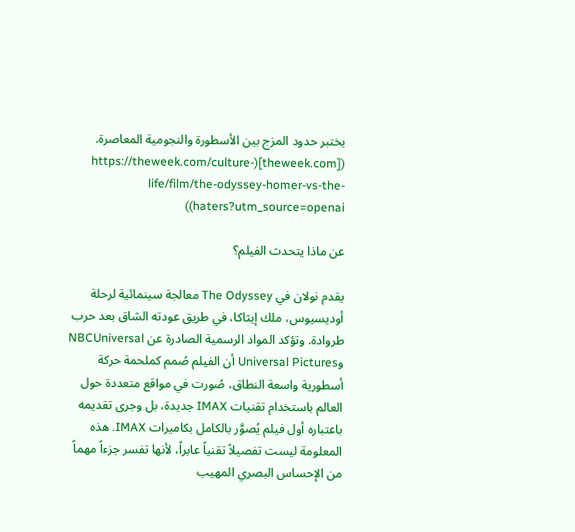يختبر حدود المزج بين الأسطورة والنجومية المعاصرة. ([theweek.com](https://theweek.com/culture-life/film/the-odyssey-homer-vs-the-haters?utm_source=openai))

عن ماذا يتحدث الفيلم؟

يقدم نولان في The Odyssey معالجة سينمائية لرحلة أوديسيوس، ملك إيثاكا، في طريق عودته الشاق بعد حرب طروادة. وتؤكد المواد الرسمية الصادرة عن NBCUniversal وUniversal Pictures أن الفيلم صُمم كملحمة حركة أسطورية واسعة النطاق، صُورت في مواقع متعددة حول العالم باستخدام تقنيات IMAX جديدة، بل وجرى تقديمه باعتباره أول فيلم يُصوَّر بالكامل بكاميرات IMAX. هذه المعلومة ليست تفصيلاً تقنياً عابراً، لأنها تفسر جزءاً مهماً من الإحساس البصري المهيب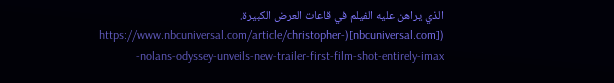الذي يراهن عليه الفيلم في قاعات العرض الكبيرة. ([nbcuniversal.com](https://www.nbcuniversal.com/article/christopher-nolans-odyssey-unveils-new-trailer-first-film-shot-entirely-imax-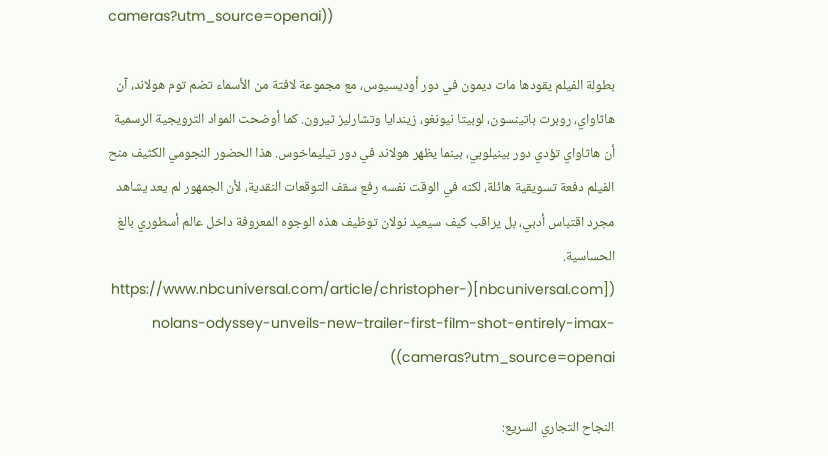cameras?utm_source=openai))

بطولة الفيلم يقودها مات ديمون في دور أوديسيوس، مع مجموعة لافتة من الأسماء تضم توم هولاند، آن هاثاواي، روبرت باتينسون، لوبيتا نيونغو، زيندايا وتشارليز ثيرون. كما أوضحت المواد الترويجية الرسمية أن هاثاواي تؤدي دور بينيلوبي، بينما يظهر هولاند في دور تيليماخوس. هذا الحضور النجومي الكثيف منح الفيلم دفعة تسويقية هائلة، لكنه في الوقت نفسه رفع سقف التوقعات النقدية، لأن الجمهور لم يعد يشاهد مجرد اقتباس أدبي، بل يراقب كيف سيعيد نولان توظيف هذه الوجوه المعروفة داخل عالم أسطوري بالغ الحساسية. ([nbcuniversal.com](https://www.nbcuniversal.com/article/christopher-nolans-odyssey-unveils-new-trailer-first-film-shot-entirely-imax-cameras?utm_source=openai))

النجاح التجاري السريع: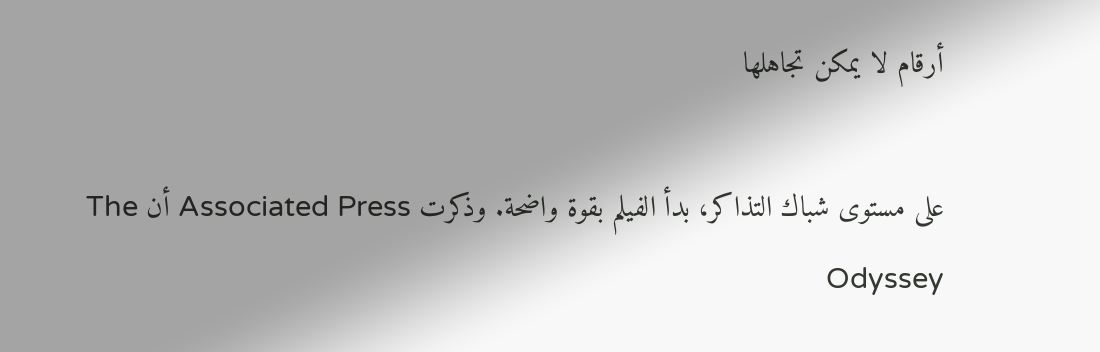أرقام لا يمكن تجاهلها

على مستوى شباك التذاكر، بدأ الفيلم بقوة واضحة. وذكرت Associated Press أن The Odyssey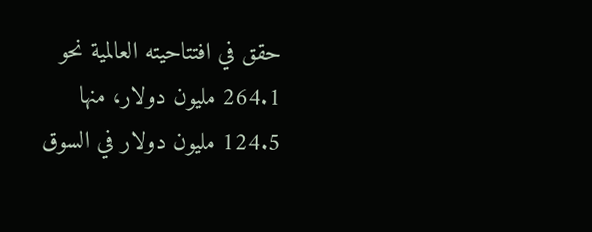حقق في افتتاحيته العالمية نحو 264.1 مليون دولار، منها 124.5 مليون دولار في السوق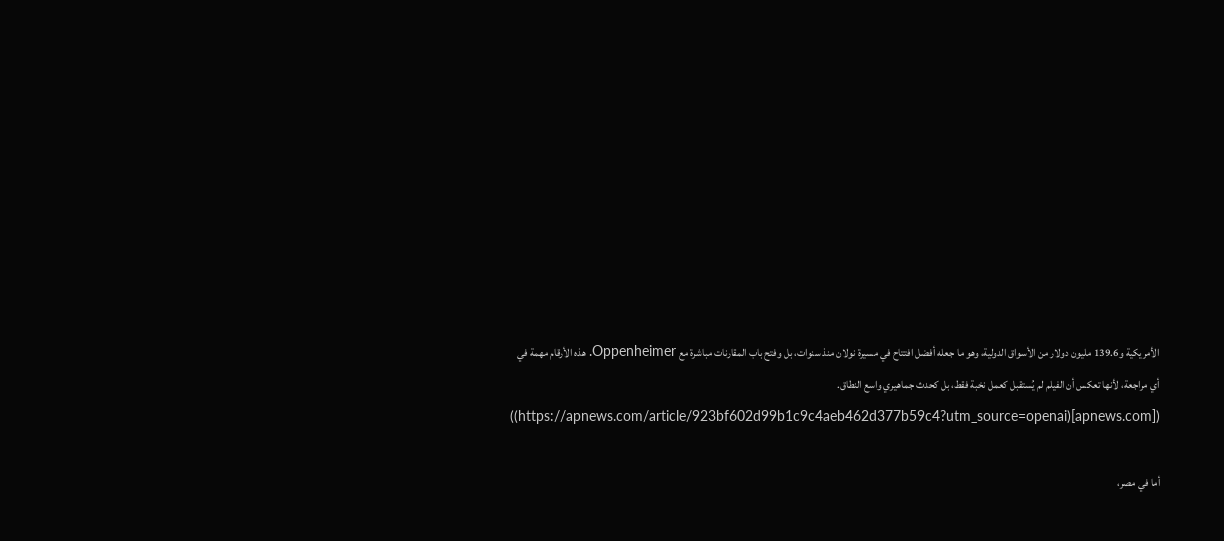الأمريكية و139.6 مليون دولار من الأسواق الدولية، وهو ما جعله أفضل افتتاح في مسيرة نولان منذ سنوات، بل وفتح باب المقارنات مباشرة مع Oppenheimer. هذه الأرقام مهمة في أي مراجعة، لأنها تعكس أن الفيلم لم يُستقبل كعمل نخبة فقط، بل كحدث جماهيري واسع النطاق. ([apnews.com](https://apnews.com/article/923bf602d99b1c9c4aeb462d377b59c4?utm_source=openai))

أما في مصر،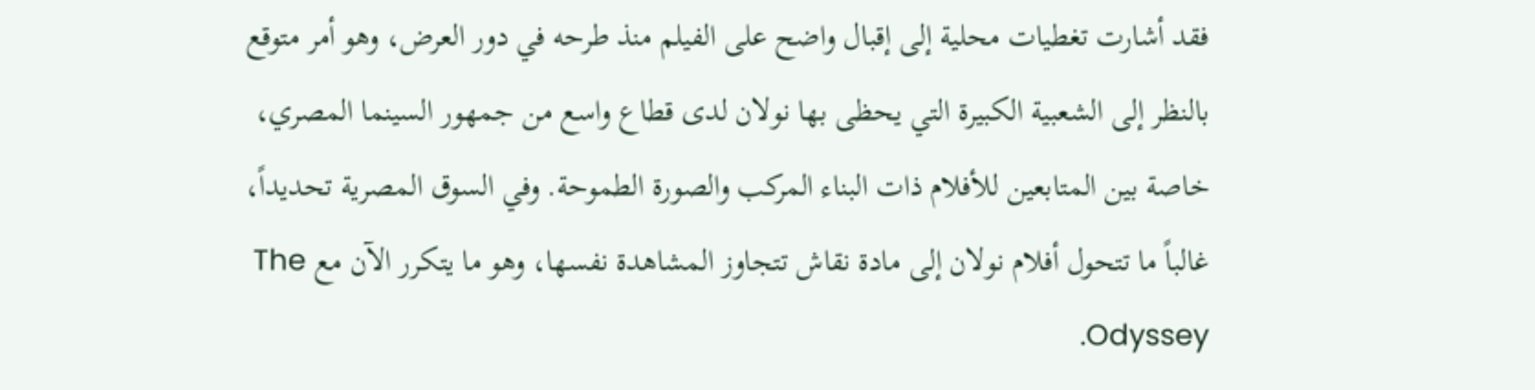فقد أشارت تغطيات محلية إلى إقبال واضح على الفيلم منذ طرحه في دور العرض، وهو أمر متوقع بالنظر إلى الشعبية الكبيرة التي يحظى بها نولان لدى قطاع واسع من جمهور السينما المصري، خاصة بين المتابعين للأفلام ذات البناء المركب والصورة الطموحة. وفي السوق المصرية تحديداً، غالباً ما تتحول أفلام نولان إلى مادة نقاش تتجاوز المشاهدة نفسها، وهو ما يتكرر الآن مع The Odyssey.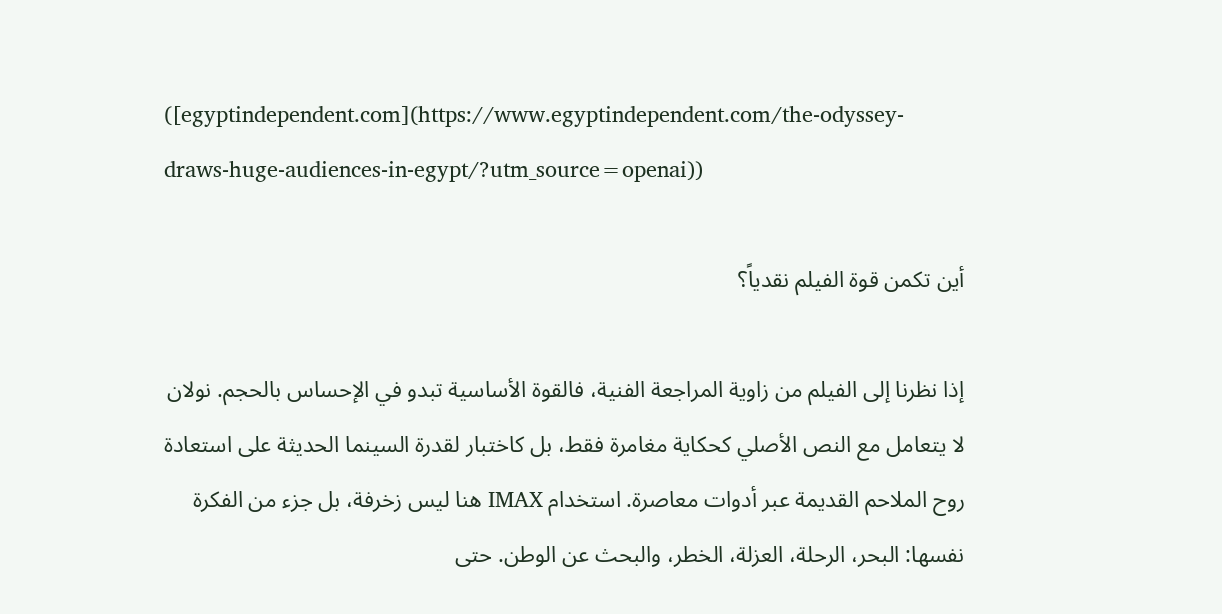([egyptindependent.com](https://www.egyptindependent.com/the-odyssey-draws-huge-audiences-in-egypt/?utm_source=openai))

أين تكمن قوة الفيلم نقدياً؟

إذا نظرنا إلى الفيلم من زاوية المراجعة الفنية، فالقوة الأساسية تبدو في الإحساس بالحجم. نولان لا يتعامل مع النص الأصلي كحكاية مغامرة فقط، بل كاختبار لقدرة السينما الحديثة على استعادة روح الملاحم القديمة عبر أدوات معاصرة. استخدام IMAX هنا ليس زخرفة، بل جزء من الفكرة نفسها: البحر، الرحلة، العزلة، الخطر، والبحث عن الوطن. حتى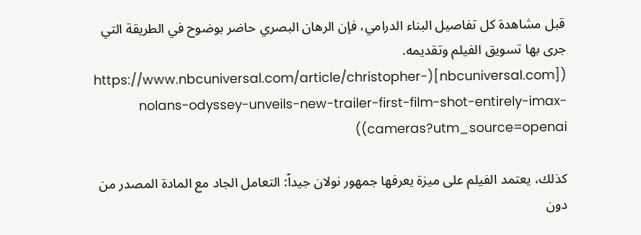قبل مشاهدة كل تفاصيل البناء الدرامي، فإن الرهان البصري حاضر بوضوح في الطريقة التي جرى بها تسويق الفيلم وتقديمه. ([nbcuniversal.com](https://www.nbcuniversal.com/article/christopher-nolans-odyssey-unveils-new-trailer-first-film-shot-entirely-imax-cameras?utm_source=openai))

كذلك، يعتمد الفيلم على ميزة يعرفها جمهور نولان جيداً: التعامل الجاد مع المادة المصدر من دون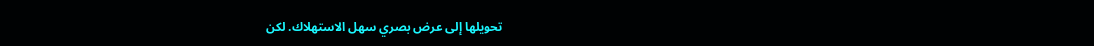تحويلها إلى عرض بصري سهل الاستهلاك. لكن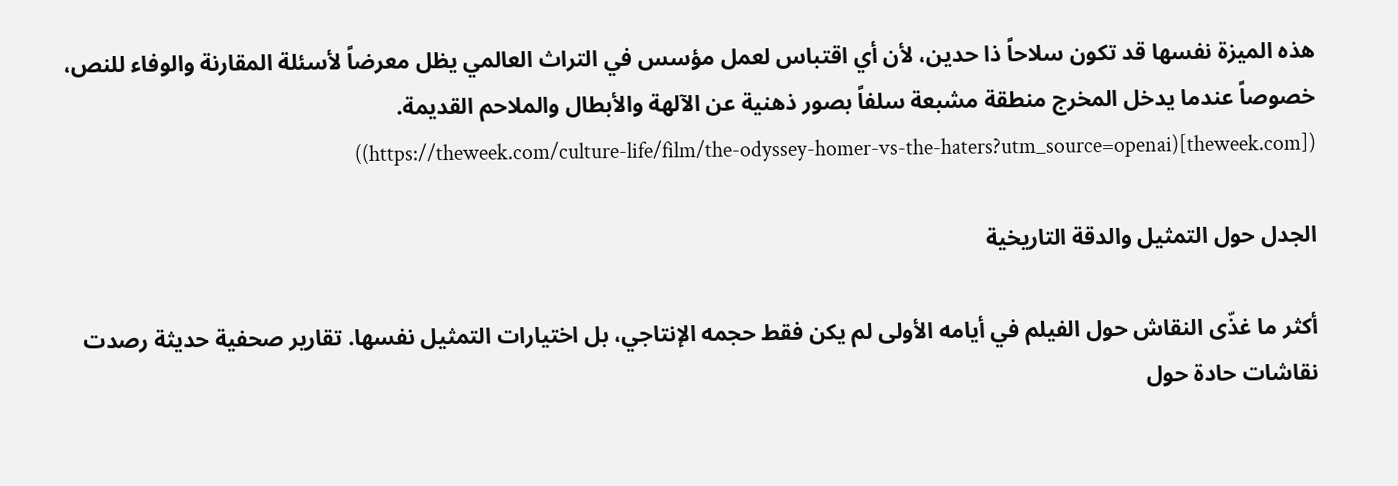هذه الميزة نفسها قد تكون سلاحاً ذا حدين، لأن أي اقتباس لعمل مؤسس في التراث العالمي يظل معرضاً لأسئلة المقارنة والوفاء للنص، خصوصاً عندما يدخل المخرج منطقة مشبعة سلفاً بصور ذهنية عن الآلهة والأبطال والملاحم القديمة. ([theweek.com](https://theweek.com/culture-life/film/the-odyssey-homer-vs-the-haters?utm_source=openai))

الجدل حول التمثيل والدقة التاريخية

أكثر ما غذّى النقاش حول الفيلم في أيامه الأولى لم يكن فقط حجمه الإنتاجي، بل اختيارات التمثيل نفسها. تقارير صحفية حديثة رصدت نقاشات حادة حول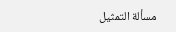مسألة التمثيل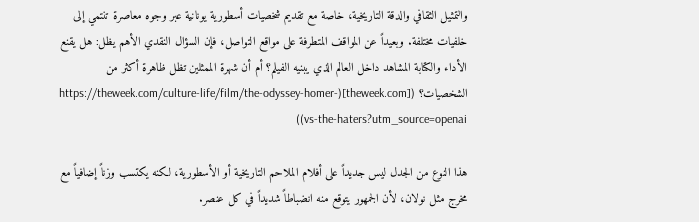والتمثيل الثقافي والدقة التاريخية، خاصة مع تقديم شخصيات أسطورية يونانية عبر وجوه معاصرة تنتمي إلى خلفيات مختلفة. وبعيداً عن المواقف المتطرفة على مواقع التواصل، فإن السؤال النقدي الأهم يظل: هل يقنع الأداء والكتابة المشاهد داخل العالم الذي يبنيه الفيلم؟ أم أن شهرة الممثلين تظل ظاهرة أكثر من الشخصيات؟ ([theweek.com](https://theweek.com/culture-life/film/the-odyssey-homer-vs-the-haters?utm_source=openai))

هذا النوع من الجدل ليس جديداً على أفلام الملاحم التاريخية أو الأسطورية، لكنه يكتسب وزناً إضافياً مع مخرج مثل نولان، لأن الجمهور يتوقع منه انضباطاً شديداً في كل عنصر.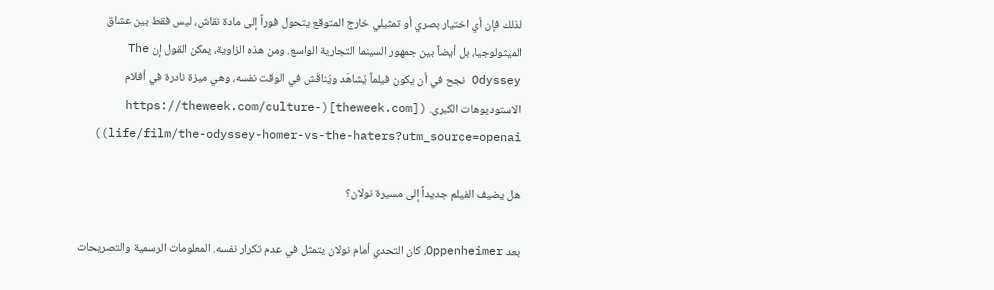لذلك فإن أي اختيار بصري أو تمثيلي خارج المتوقع يتحول فوراً إلى مادة نقاش، ليس فقط بين عشاق الميثولوجيا، بل أيضاً بين جمهور السينما التجارية الواسع. ومن هذه الزاوية، يمكن القول إن The Odyssey نجح في أن يكون فيلماً يُشاهَد ويُناقَش في الوقت نفسه، وهي ميزة نادرة في أفلام الاستوديوهات الكبرى. ([theweek.com](https://theweek.com/culture-life/film/the-odyssey-homer-vs-the-haters?utm_source=openai))

هل يضيف الفيلم جديداً إلى مسيرة نولان؟

بعد Oppenheimer، كان التحدي أمام نولان يتمثل في عدم تكرار نفسه. المعلومات الرسمية والتصريحات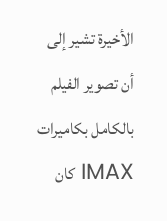الأخيرة تشير إلى أن تصوير الفيلم بالكامل بكاميرات IMAX كان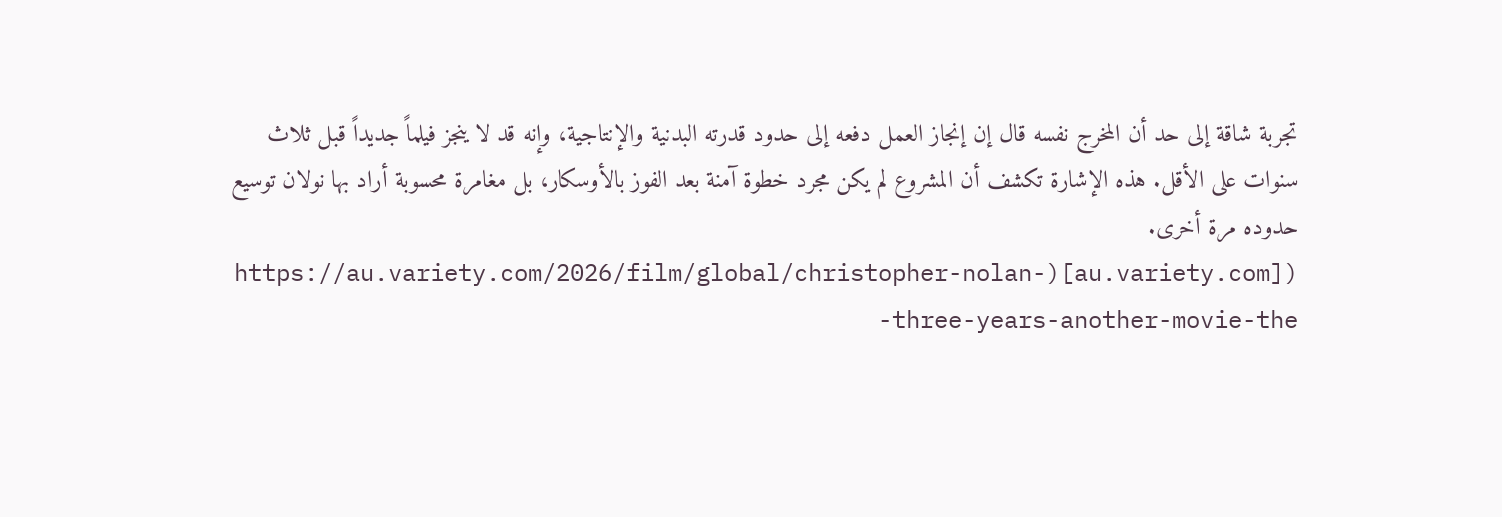تجربة شاقة إلى حد أن المخرج نفسه قال إن إنجاز العمل دفعه إلى حدود قدرته البدنية والإنتاجية، وإنه قد لا ينجز فيلماً جديداً قبل ثلاث سنوات على الأقل. هذه الإشارة تكشف أن المشروع لم يكن مجرد خطوة آمنة بعد الفوز بالأوسكار، بل مغامرة محسوبة أراد بها نولان توسيع حدوده مرة أخرى. ([au.variety.com](https://au.variety.com/2026/film/global/christopher-nolan-three-years-another-movie-the-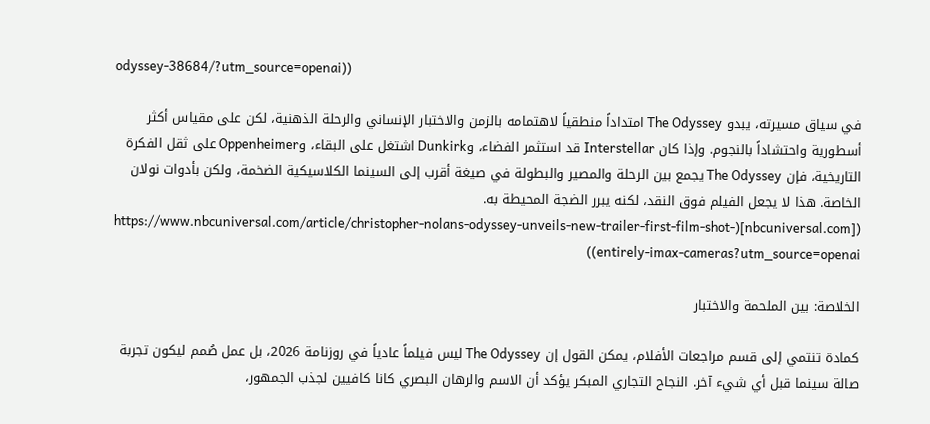odyssey-38684/?utm_source=openai))

في سياق مسيرته، يبدو The Odyssey امتداداً منطقياً لاهتمامه بالزمن والاختبار الإنساني والرحلة الذهنية، لكن على مقياس أكثر أسطورية واحتشاداً بالنجوم. وإذا كان Interstellar قد استثمر الفضاء، وDunkirk اشتغل على البقاء، وOppenheimer على ثقل الفكرة التاريخية، فإن The Odyssey يجمع بين الرحلة والمصير والبطولة في صيغة أقرب إلى السينما الكلاسيكية الضخمة، ولكن بأدوات نولان الخاصة. هذا لا يجعل الفيلم فوق النقد، لكنه يبرر الضجة المحيطة به. ([nbcuniversal.com](https://www.nbcuniversal.com/article/christopher-nolans-odyssey-unveils-new-trailer-first-film-shot-entirely-imax-cameras?utm_source=openai))

الخلاصة: بين الملحمة والاختبار

كمادة تنتمي إلى قسم مراجعات الأفلام، يمكن القول إن The Odyssey ليس فيلماً عادياً في روزنامة 2026، بل عمل صُمم ليكون تجربة صالة سينما قبل أي شيء آخر. النجاح التجاري المبكر يؤكد أن الاسم والرهان البصري كانا كافيين لجذب الجمهور،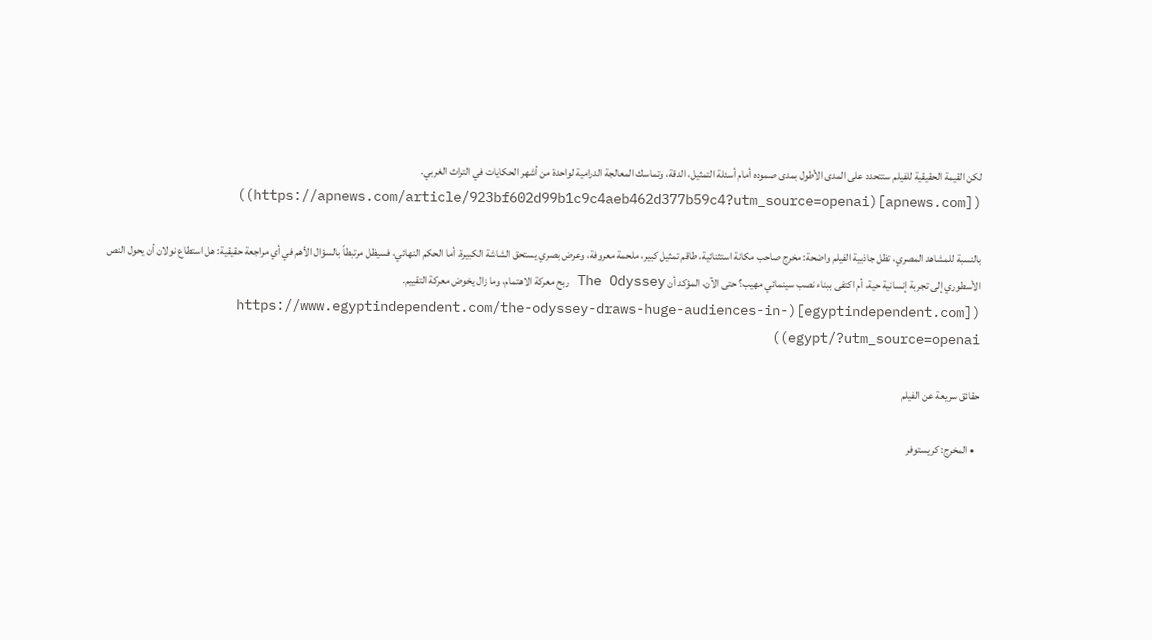لكن القيمة الحقيقية للفيلم ستتحدد على المدى الأطول بمدى صموده أمام أسئلة التمثيل، الدقة، وتماسك المعالجة الدرامية لواحدة من أشهر الحكايات في التراث الغربي. ([apnews.com](https://apnews.com/article/923bf602d99b1c9c4aeb462d377b59c4?utm_source=openai))

بالنسبة للمشاهد المصري، تظل جاذبية الفيلم واضحة: مخرج صاحب مكانة استثنائية، طاقم تمثيل كبير، ملحمة معروفة، وعرض بصري يستحق الشاشة الكبيرة. أما الحكم النهائي، فسيظل مرتبطاً بالسؤال الأهم في أي مراجعة حقيقية: هل استطاع نولان أن يحول النص الأسطوري إلى تجربة إنسانية حية، أم اكتفى ببناء نصب سينمائي مهيب؟ حتى الآن، المؤكد أن The Odyssey ربح معركة الاهتمام، وما زال يخوض معركة التقييم. ([egyptindependent.com](https://www.egyptindependent.com/the-odyssey-draws-huge-audiences-in-egypt/?utm_source=openai))

حقائق سريعة عن الفيلم

  • المخرج: كريستوفر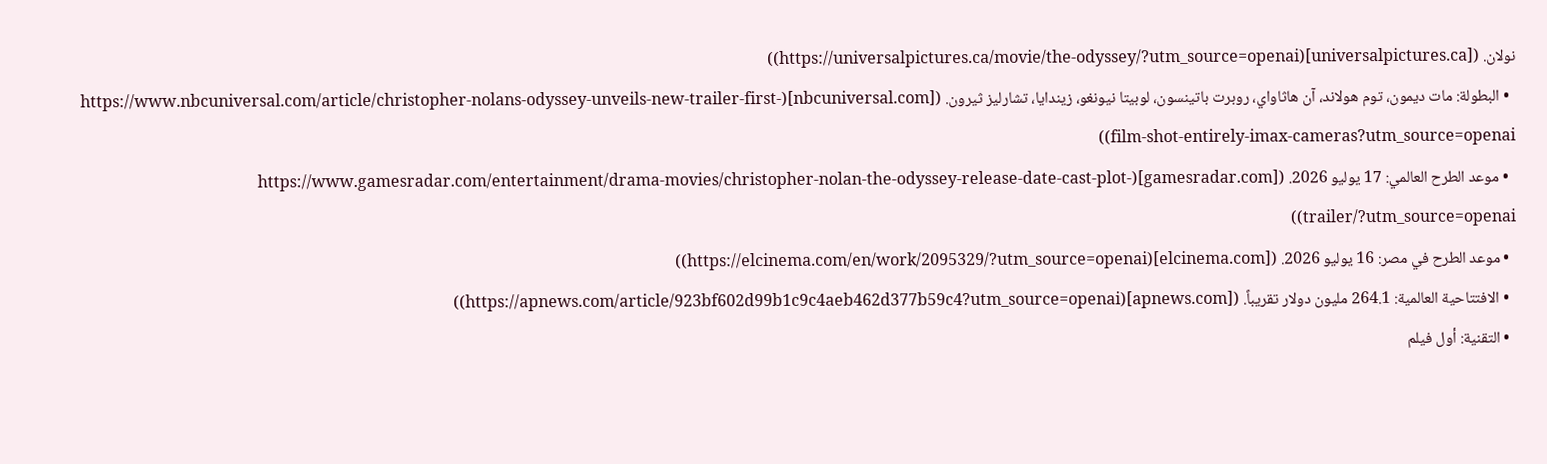نولان. ([universalpictures.ca](https://universalpictures.ca/movie/the-odyssey/?utm_source=openai))
  • البطولة: مات ديمون، توم هولاند، آن هاثاواي، روبرت باتينسون، لوبيتا نيونغو، زيندايا، تشارليز ثيرون. ([nbcuniversal.com](https://www.nbcuniversal.com/article/christopher-nolans-odyssey-unveils-new-trailer-first-film-shot-entirely-imax-cameras?utm_source=openai))
  • موعد الطرح العالمي: 17 يوليو 2026. ([gamesradar.com](https://www.gamesradar.com/entertainment/drama-movies/christopher-nolan-the-odyssey-release-date-cast-plot-trailer/?utm_source=openai))
  • موعد الطرح في مصر: 16 يوليو 2026. ([elcinema.com](https://elcinema.com/en/work/2095329/?utm_source=openai))
  • الافتتاحية العالمية: 264.1 مليون دولار تقريباً. ([apnews.com](https://apnews.com/article/923bf602d99b1c9c4aeb462d377b59c4?utm_source=openai))
  • التقنية: أول فيلم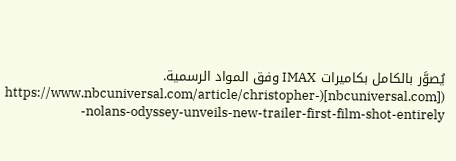يُصوَّر بالكامل بكاميرات IMAX وفق المواد الرسمية. ([nbcuniversal.com](https://www.nbcuniversal.com/article/christopher-nolans-odyssey-unveils-new-trailer-first-film-shot-entirely-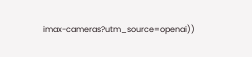imax-cameras?utm_source=openai))